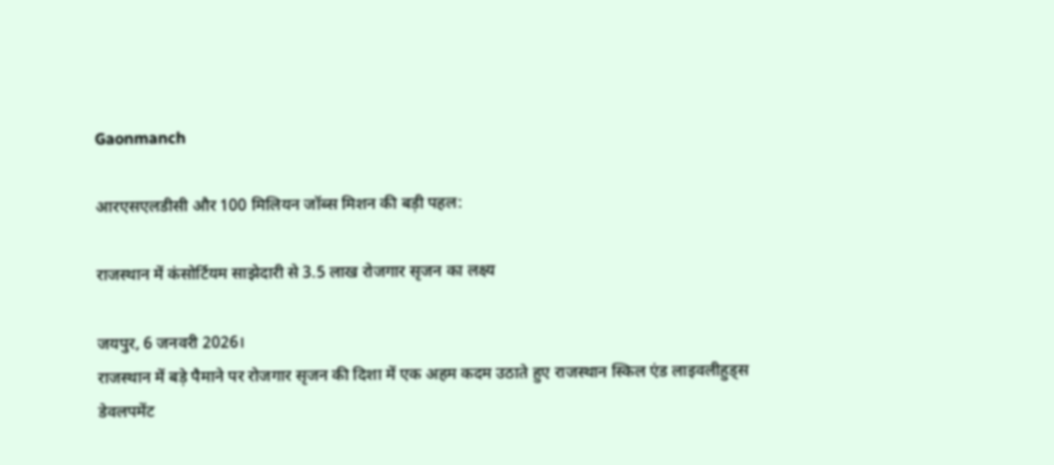Gaonmanch

आरएसएलडीसी और 100 मिलियन जॉब्स मिशन की बड़ी पहल:

राजस्थान में कंसोर्टियम साझेदारी से 3.5 लाख रोजगार सृजन का लक्ष्य

जयपुर, 6 जनवरी 2026।
राजस्थान में बड़े पैमाने पर रोजगार सृजन की दिशा में एक अहम कदम उठाते हुए राजस्थान स्किल एंड लाइवलीहुड्स डेवलपमेंट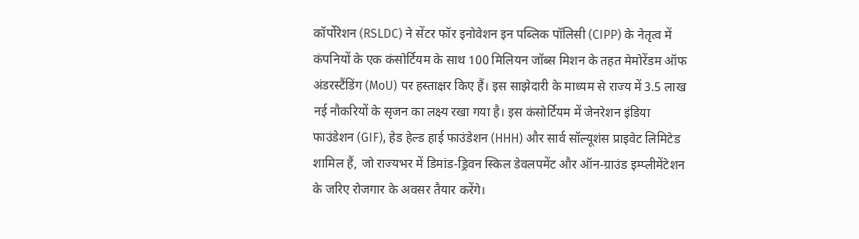कॉर्पोरेशन (RSLDC) ने सेंटर फॉर इनोवेशन इन पब्लिक पॉलिसी (CIPP) के नेतृत्व में कंपनियों के एक कंसोर्टियम के साथ 100 मिलियन जॉब्स मिशन के तहत मेमोरेंडम ऑफ अंडरस्टैंडिंग (MoU) पर हस्ताक्षर किए हैं। इस साझेदारी के माध्यम से राज्य में 3.5 लाख नई नौकरियों के सृजन का लक्ष्य रखा गया है। इस कंसोर्टियम में जेनरेशन इंडिया फाउंडेशन (GIF), हेड हेल्ड हाई फाउंडेशन (HHH) और सार्व सॉल्यूशंस प्राइवेट लिमिटेड शामिल हैं, जो राज्यभर में डिमांड-ड्रिवन स्किल डेवलपमेंट और ऑन-ग्राउंड इम्प्लीमेंटेशन के जरिए रोजगार के अवसर तैयार करेंगे।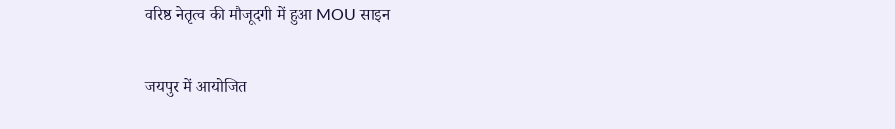वरिष्ठ नेतृत्व की मौजूदगी में हुआ MOU साइन

जयपुर में आयोजित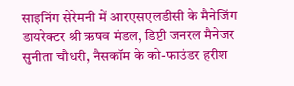साइनिंग सेरेमनी में आरएसएलडीसी के मैनेजिंग डायरेक्टर श्री ऋषव मंडल, डिप्टी जनरल मैनेजर सुनीता चौधरी, नैसकॉम के को-फाउंडर हरीश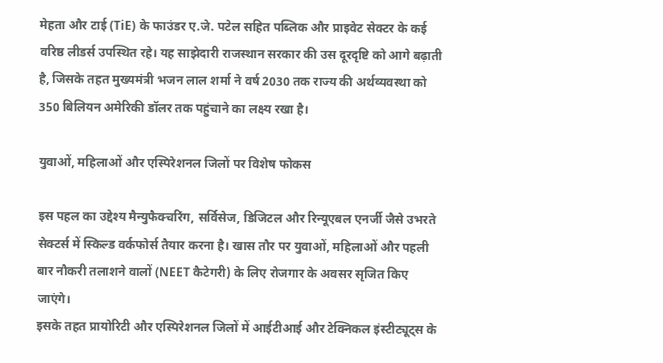मेहता और टाई (TiE) के फाउंडर ए.जे. पटेल सहित पब्लिक और प्राइवेट सेक्टर के कई वरिष्ठ लीडर्स उपस्थित रहे। यह साझेदारी राजस्थान सरकार की उस दूरदृष्टि को आगे बढ़ाती है, जिसके तहत मुख्यमंत्री भजन लाल शर्मा ने वर्ष 2030 तक राज्य की अर्थव्यवस्था को 350 बिलियन अमेरिकी डॉलर तक पहुंचाने का लक्ष्य रखा है।

युवाओं, महिलाओं और एस्पिरेशनल जिलों पर विशेष फोकस

इस पहल का उद्देश्य मैन्युफैक्चरिंग, सर्विसेज, डिजिटल और रिन्यूएबल एनर्जी जैसे उभरते सेक्टर्स में स्किल्ड वर्कफोर्स तैयार करना है। खास तौर पर युवाओं, महिलाओं और पहली बार नौकरी तलाशने वालों (NEET कैटेगरी) के लिए रोजगार के अवसर सृजित किए जाएंगे।
इसके तहत प्रायोरिटी और एस्पिरेशनल जिलों में आईटीआई और टेक्निकल इंस्टीट्यूट्स के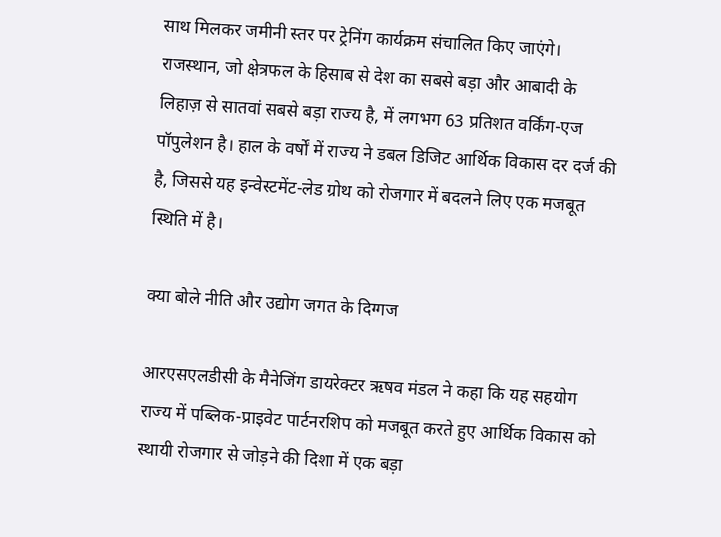साथ मिलकर जमीनी स्तर पर ट्रेनिंग कार्यक्रम संचालित किए जाएंगे। राजस्थान, जो क्षेत्रफल के हिसाब से देश का सबसे बड़ा और आबादी के लिहाज़ से सातवां सबसे बड़ा राज्य है, में लगभग 63 प्रतिशत वर्किंग-एज पॉपुलेशन है। हाल के वर्षों में राज्य ने डबल डिजिट आर्थिक विकास दर दर्ज की है, जिससे यह इन्वेस्टमेंट-लेड ग्रोथ को रोजगार में बदलने लिए एक मजबूत स्थिति में है।

क्या बोले नीति और उद्योग जगत के दिग्गज

आरएसएलडीसी के मैनेजिंग डायरेक्टर ऋषव मंडल ने कहा कि यह सहयोग राज्य में पब्लिक-प्राइवेट पार्टनरशिप को मजबूत करते हुए आर्थिक विकास को स्थायी रोजगार से जोड़ने की दिशा में एक बड़ा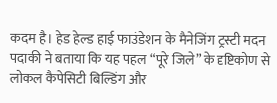कदम है। हेड हेल्ड हाई फाउंडेशन के मैनेजिंग ट्रस्टी मदन पदाकी ने बताया कि यह पहल “पूरे जिले” के दृष्टिकोण से लोकल कैपेसिटी बिल्डिंग और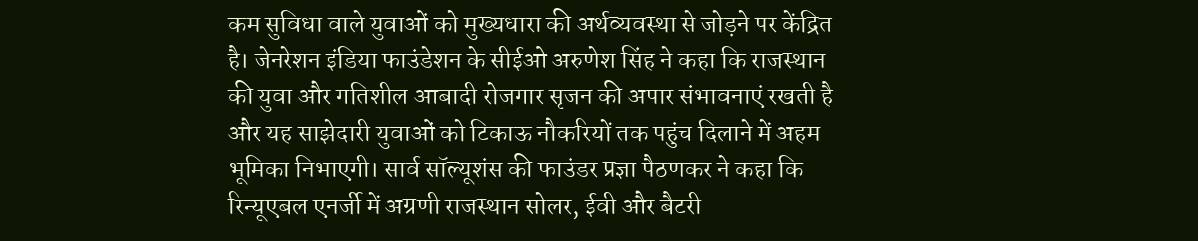कम सुविधा वाले युवाओं को मुख्यधारा की अर्थव्यवस्था से जोड़ने पर केंद्रित है। जेनरेशन इंडिया फाउंडेशन के सीईओ अरुणेश सिंह ने कहा कि राजस्थान की युवा और गतिशील आबादी रोजगार सृजन की अपार संभावनाएं रखती है और यह साझेदारी युवाओं को टिकाऊ नौकरियों तक पहुंच दिलाने में अहम भूमिका निभाएगी। सार्व सॉल्यूशंस की फाउंडर प्रज्ञा पैठणकर ने कहा कि रिन्यूएबल एनर्जी में अग्रणी राजस्थान सोलर, ईवी और बैटरी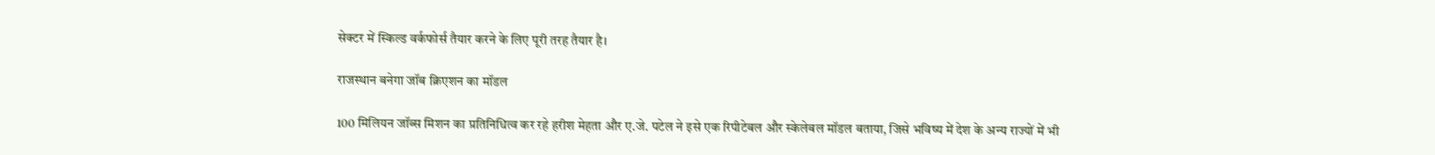सेक्टर में स्किल्ड वर्कफोर्स तैयार करने के लिए पूरी तरह तैयार है।

राजस्थान बनेगा जॉब क्रिएशन का मॉडल

100 मिलियन जॉब्स मिशन का प्रतिनिधित्व कर रहे हरीश मेहता और ए.जे. पटेल ने इसे एक रिपीटेबल और स्केलेबल मॉडल बताया, जिसे भविष्य में देश के अन्य राज्यों में भी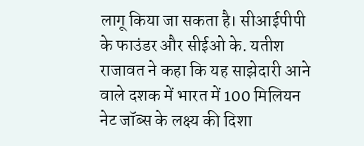लागू किया जा सकता है। सीआईपीपी के फाउंडर और सीईओ के. यतीश राजावत ने कहा कि यह साझेदारी आने वाले दशक में भारत में 100 मिलियन नेट जॉब्स के लक्ष्य की दिशा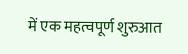में एक महत्वपूर्ण शुरुआत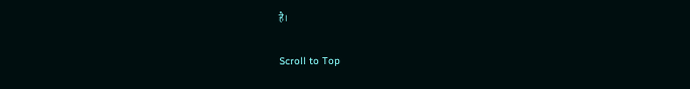है।

Scroll to Top